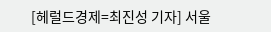[헤럴드경제=최진성 기자] 서울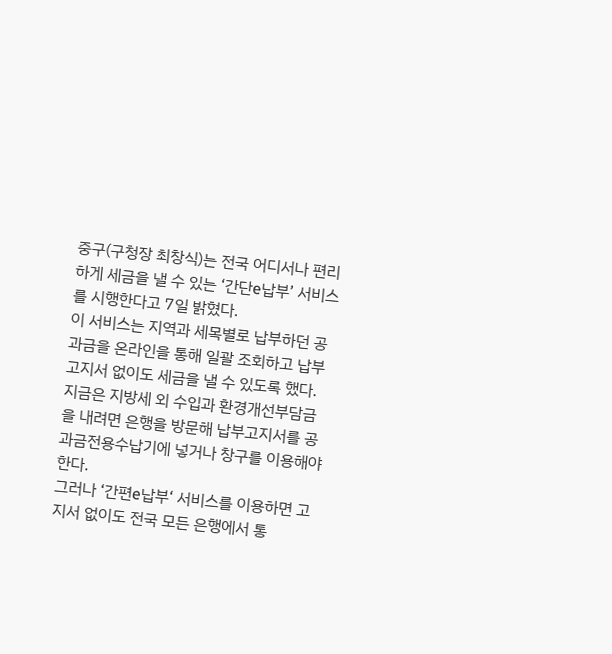중구(구청장 최창식)는 전국 어디서나 편리하게 세금을 낼 수 있는 ‘간단e납부’ 서비스를 시행한다고 7일 밝혔다.
이 서비스는 지역과 세목별로 납부하던 공과금을 온라인을 통해 일괄 조회하고 납부고지서 없이도 세금을 낼 수 있도록 했다.
지금은 지방세 외 수입과 환경개선부담금을 내려면 은행을 방문해 납부고지서를 공과금전용수납기에 넣거나 창구를 이용해야 한다.
그러나 ‘간편e납부‘ 서비스를 이용하면 고지서 없이도 전국 모든 은행에서 통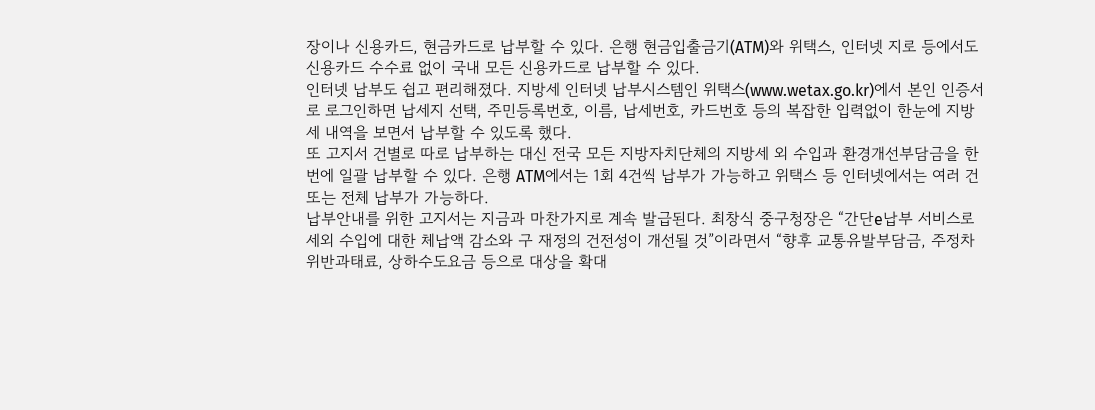장이나 신용카드, 현금카드로 납부할 수 있다. 은행 현금입출금기(ATM)와 위택스, 인터넷 지로 등에서도 신용카드 수수료 없이 국내 모든 신용카드로 납부할 수 있다.
인터넷 납부도 쉽고 편리해졌다. 지방세 인터넷 납부시스템인 위택스(www.wetax.go.kr)에서 본인 인증서로 로그인하면 납세지 선택, 주민등록번호, 이름, 납세번호, 카드번호 등의 복잡한 입력없이 한눈에 지방세 내역을 보면서 납부할 수 있도록 했다.
또 고지서 건별로 따로 납부하는 대신 전국 모든 지방자치단체의 지방세 외 수입과 환경개선부담금을 한번에 일괄 납부할 수 있다. 은행 ATM에서는 1회 4건씩 납부가 가능하고 위택스 등 인터넷에서는 여러 건 또는 전체 납부가 가능하다.
납부안내를 위한 고지서는 지금과 마찬가지로 계속 발급된다. 최창식 중구청장은 “간단e납부 서비스로 세외 수입에 대한 체납액 감소와 구 재정의 건전성이 개선될 것”이라면서 “향후 교통유발부담금, 주정차위반과태료, 상하수도요금 등으로 대상을 확대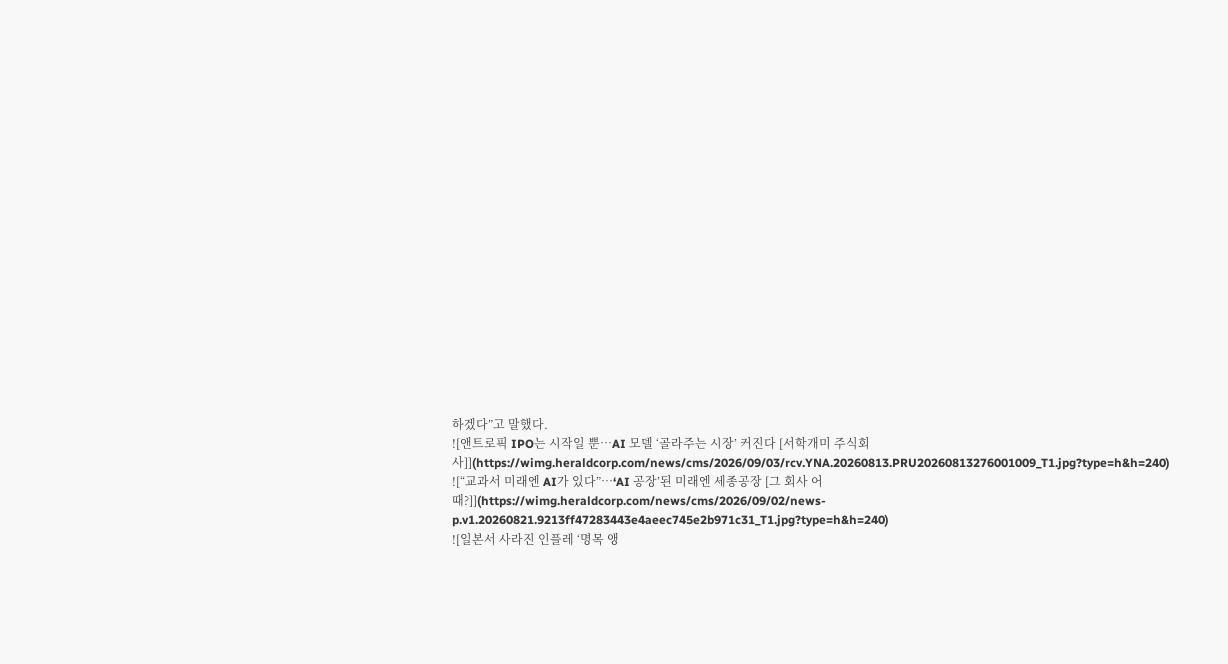하겠다”고 말했다.
![앤트로픽 IPO는 시작일 뿐…AI 모델 ‘골라주는 시장’ 커진다 [서학개미 주식회사]](https://wimg.heraldcorp.com/news/cms/2026/09/03/rcv.YNA.20260813.PRU20260813276001009_T1.jpg?type=h&h=240)
![“교과서 미래엔 AI가 있다”…‘AI 공장’된 미래엔 세종공장 [그 회사 어때?]](https://wimg.heraldcorp.com/news/cms/2026/09/02/news-p.v1.20260821.9213ff47283443e4aeec745e2b971c31_T1.jpg?type=h&h=240)
![일본서 사라진 인플레 ‘명목 앵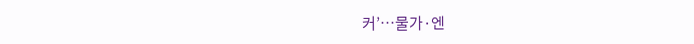커’…물가·엔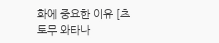화에 중요한 이유 [츠토무 와타나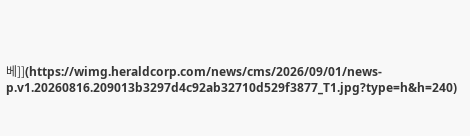베]](https://wimg.heraldcorp.com/news/cms/2026/09/01/news-p.v1.20260816.209013b3297d4c92ab32710d529f3877_T1.jpg?type=h&h=240)